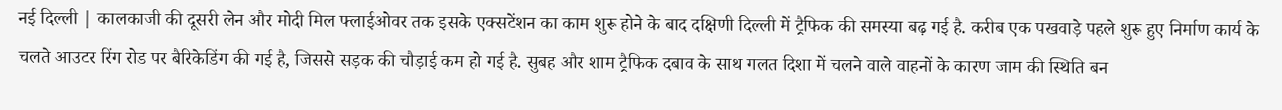नई दिल्ली | कालकाजी की दूसरी लेन और मोदी मिल फ्लाईओवर तक इसके एक्सटेंशन का काम शुरू होने के बाद दक्षिणी दिल्ली में ट्रैफिक की समस्या बढ़ गई है. करीब एक पखवाड़े पहले शुरू हुए निर्माण कार्य के चलते आउटर रिंग रोड पर बैरिकेडिंग की गई है, जिससे सड़क की चौड़ाई कम हो गई है. सुबह और शाम ट्रैफिक दबाव के साथ गलत दिशा में चलने वाले वाहनों के कारण जाम की स्थिति बन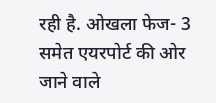रही है. ओखला फेज- 3 समेत एयरपोर्ट की ओर जाने वाले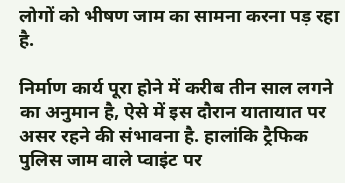लोगों को भीषण जाम का सामना करना पड़ रहा है.

निर्माण कार्य पूरा होने में करीब तीन साल लगने का अनुमान है, ऐसे में इस दौरान यातायात पर असर रहने की संभावना है. हालांकि ट्रैफिक पुलिस जाम वाले प्वाइंट पर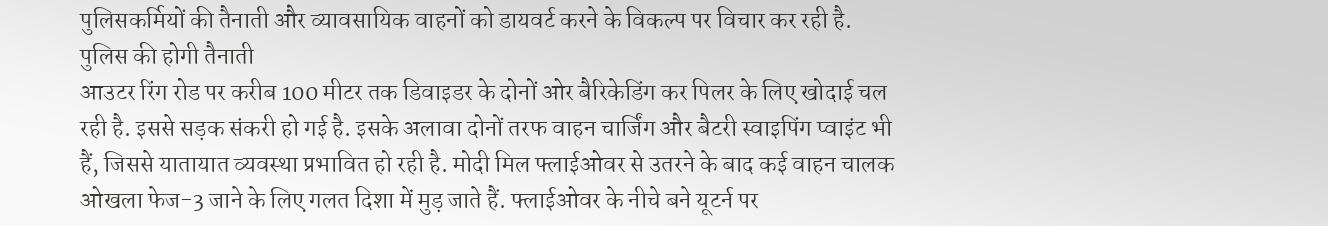पुलिसकर्मियों की तैनाती और व्यावसायिक वाहनों को डायवर्ट करने के विकल्प पर विचार कर रही है.
पुलिस की होगी तैनाती
आउटर रिंग रोड पर करीब 100 मीटर तक डिवाइडर के दोनों ओर बैरिकेडिंग कर पिलर के लिए खोदाई चल रही है. इससे सड़क संकरी हो गई है. इसके अलावा दोनों तरफ वाहन चार्जिंग और बैटरी स्वाइपिंग प्वाइंट भी हैं, जिससे यातायात व्यवस्था प्रभावित हो रही है. मोदी मिल फ्लाईओवर से उतरने के बाद कई वाहन चालक ओखला फेज-3 जाने के लिए गलत दिशा में मुड़ जाते हैं. फ्लाईओवर के नीचे बने यूटर्न पर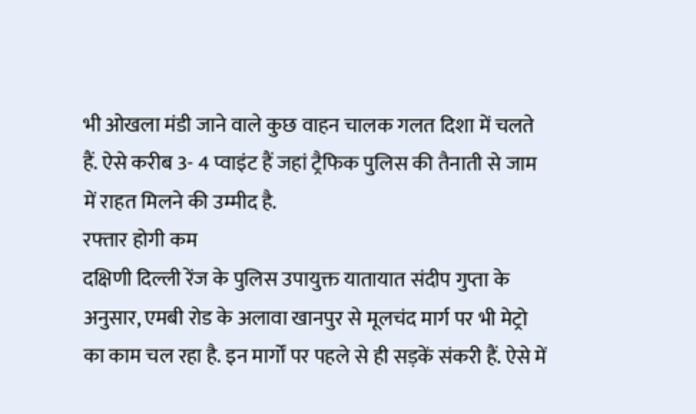भी ओखला मंडी जाने वाले कुछ वाहन चालक गलत दिशा में चलते हैं. ऐसे करीब 3- 4 प्वाइंट हैं जहां ट्रैफिक पुलिस की तैनाती से जाम में राहत मिलने की उम्मीद है.
रफ्तार होगी कम
दक्षिणी दिल्ली रेंज के पुलिस उपायुक्त यातायात संदीप गुप्ता के अनुसार, एमबी रोड के अलावा खानपुर से मूलचंद मार्ग पर भी मेट्रो का काम चल रहा है. इन मार्गों पर पहले से ही सड़कें संकरी हैं. ऐसे में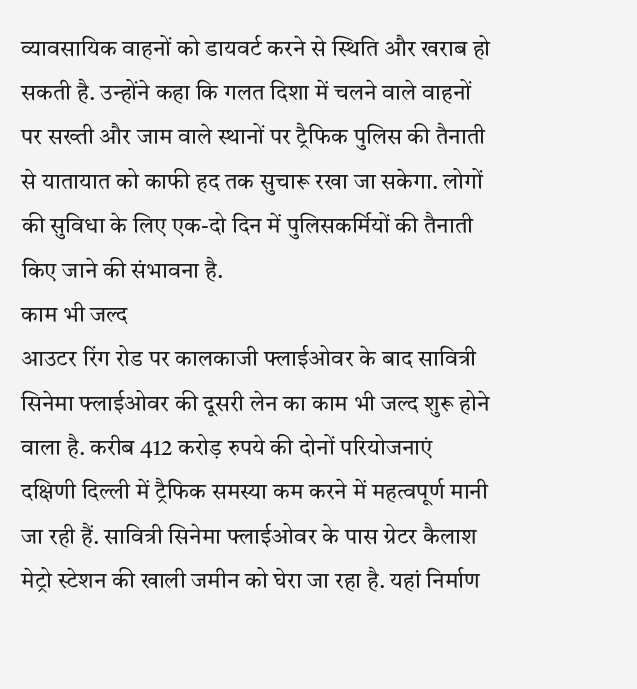व्यावसायिक वाहनों को डायवर्ट करने से स्थिति और खराब हो सकती है. उन्होंने कहा कि गलत दिशा में चलने वाले वाहनों पर सख्ती और जाम वाले स्थानों पर ट्रैफिक पुलिस की तैनाती से यातायात को काफी हद तक सुचारू रखा जा सकेगा. लोगों की सुविधा के लिए एक-दो दिन में पुलिसकर्मियों की तैनाती किए जाने की संभावना है.
काम भी जल्द
आउटर रिंग रोड पर कालकाजी फ्लाईओवर के बाद सावित्री सिनेमा फ्लाईओवर की दूसरी लेन का काम भी जल्द शुरू होने वाला है. करीब 412 करोड़ रुपये की दोनों परियोजनाएं दक्षिणी दिल्ली में ट्रैफिक समस्या कम करने में महत्वपूर्ण मानी जा रही हैं. सावित्री सिनेमा फ्लाईओवर के पास ग्रेटर कैलाश मेट्रो स्टेशन की खाली जमीन को घेरा जा रहा है. यहां निर्माण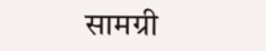सामग्री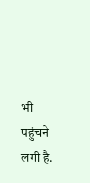भी पहुंचने लगी है.